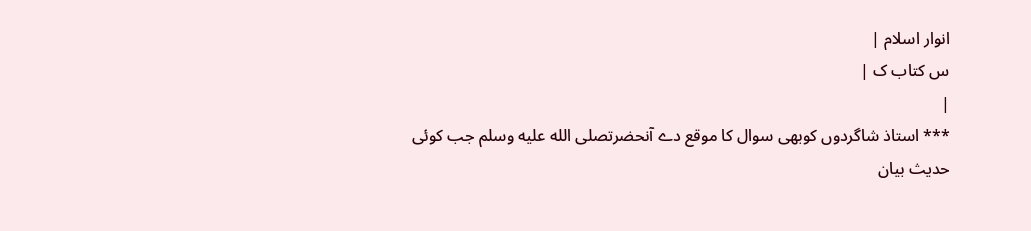انوار اسلام |
س کتاب ک |
|
*** استاذ شاگردوں کوبھی سوال کا موقع دے آنحضرتصلى الله عليه وسلم جب کوئی حدیث بیان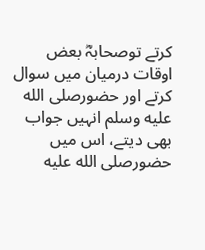کرتے توصحابہؓ بعض اوقات درمیان میں سوال کرتے اور حضورصلى الله عليه وسلم انہیں جواب بھی دیتے، اس میں حضورصلى الله عليه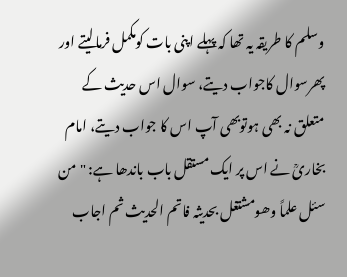وسلم کا طریقہ یہ تھا کہ پہلے اپنی بات کومکمل فرمالیتے اور پھرسوال کاجواب دیتے، سوال اس حدیث کے متعلق نہ بھی ہوتوبھی آپ اس کا جواب دیتے، امام بخاریؒ نے اس پر ایک مستقل باب باندھا ہے: "من سئل علماً وھومشتغل بحدیثہ فاتم الحدیث ثم اجاب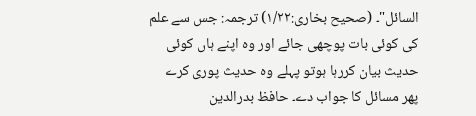السائل"۔ (صحیح بخاری:۱/۲۲) ترجمہ: جس سے علم کی کوئی بات پوچھی جائے اور وہ اپنے ہاں کوئی حدیث بیان کررہا ہوتو پہلے وہ حدیث پوری کرے پھر مسائل کا جواب دے۔ حافظ بدرالدین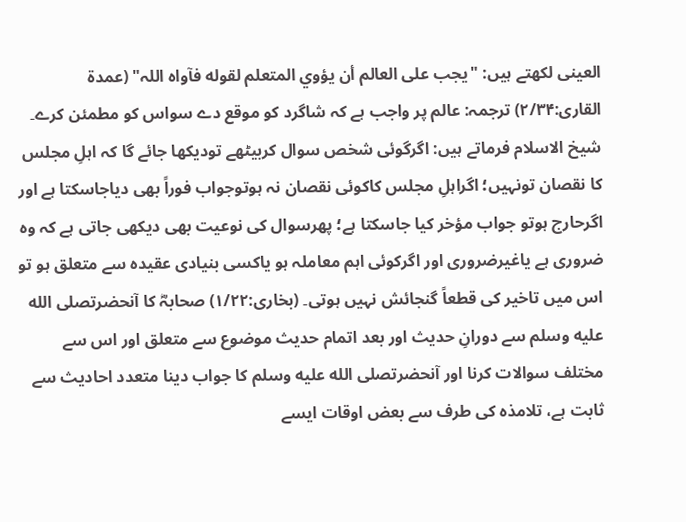العینی لکھتے ہیں: "يجب على العالم أن يؤوي المتعلم لقوله فآواه اللہ" (عمدۃ القاری:۲/۳۴) ترجمہ: عالم پر واجب ہے کہ شاگرد کو موقع دے سواس کو مطمئن کرے۔ شیخ الاسلام فرماتے ہیں: اگرگوئی شخص سوال کربیٹھے تودیکھا جائے گا کہ اہلِ مجلس کا نقصان تونہیں؛ اگراہلِ مجلس کاکوئی نقصان نہ ہوتوجواب فوراً بھی دیاجاسکتا ہے اور اگرحارج ہوتو جواب مؤخر کیا جاسکتا ہے؛ پھرسوال کی نوعیت بھی دیکھی جاتی ہے کہ وہ ضروری ہے یاغیرضروری اور اگرکوئی اہم معاملہ ہو یاکسی بنیادی عقیدہ سے متعلق ہو تو اس میں تاخیر کی قطعاً گنجائش نہیں ہوتی۔ (بخاری:۱/۲۲) صحابہؓ کا آنحضرتصلى الله عليه وسلم سے دورانِ حدیث اور بعد اتمام حدیث موضوع سے متعلق اور اس سے مختلف سوالات کرنا اور آنحضرتصلى الله عليه وسلم کا جواب دینا متعدد احادیث سے ثابت ہے، تلامذہ کی طرف سے بعض اوقات ایسے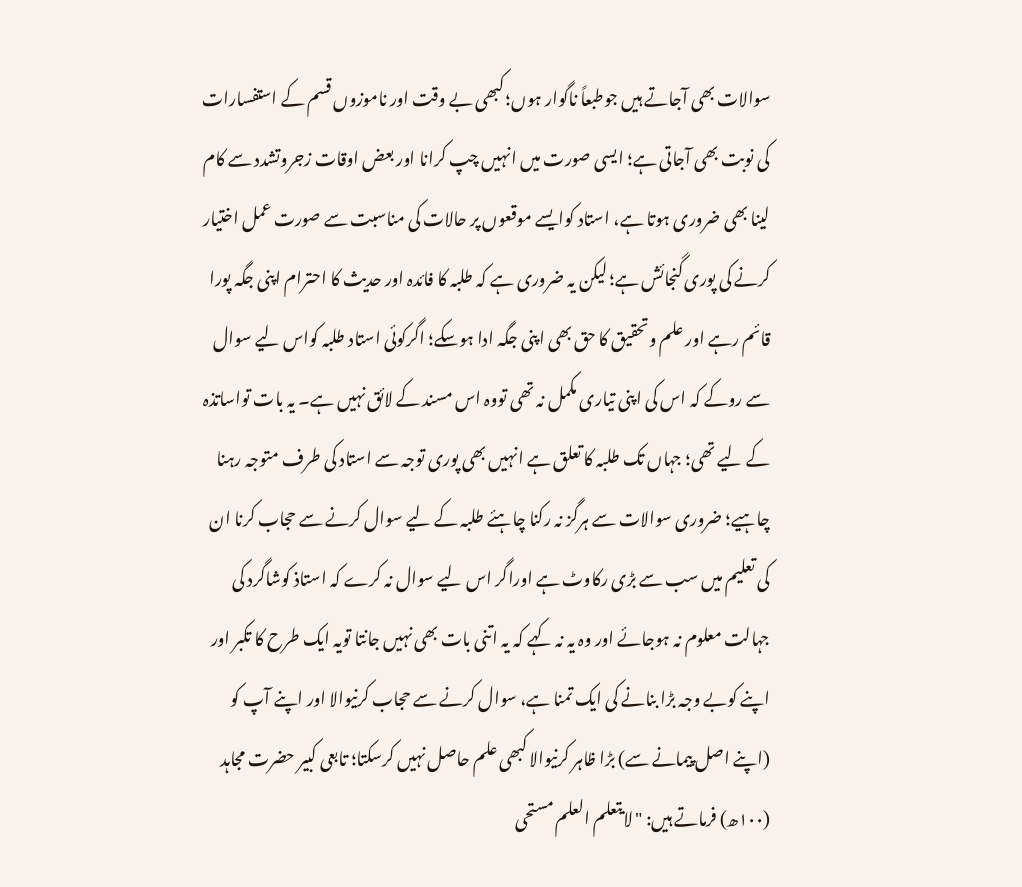سوالات بھی آجاتے ہیں جوطبعاً ناگوار ہوں؛ کبھی بے وقت اور ناموزوں قسم کے استفسارات کی نوبت بھی آجاتی ہے؛ ایسی صورت میں انہیں چپ کرانا اور بعض اوقات زجروتشدد سے کام لینا بھی ضروری ہوتا ہے، استاد کوایسے موقعوں پر حالات کی مناسبت سے صورت عمل اختیار کرنے کی پوری گنجائش ہے؛ لیکن یہ ضروری ہے کہ طلبہ کا فائدہ اور حدیث کا احترام اپنی جگہ پورا قائم رہے اور علم وتحقیق کا حق بھی اپنی جگہ ادا ہوسکے؛ اگرکوئی استاد طلبہ کواس لیے سوال سے روکے کہ اس کی اپنی تیاری مکمل نہ تھی تووہ اس مسند کے لائق نہیں ہے۔ یہ بات تواساتذہ کے لیے تھی؛ جہاں تک طلبہ کا تعلق ہے انہیں بھی پوری توجہ سے استاد کی طرف متوجہ رہنا چاہیے؛ ضروری سوالات سے ہرگز نہ رکنا چاہئے طلبہ کے لیے سوال کرنے سے حجاب کرنا ان کی تعلیم میں سب سے بڑی رکاوٹ ہے اوراگر اس لیے سوال نہ کرے کہ استاذ کوشاگرد کی جہالت معلوم نہ ہوجائے اور وہ یہ نہ کہے کہ یہ اتنی بات بھی نہیں جانتا تویہ ایک طرح کا تکبر اور اپنے کوبے وجہ بڑا بنانے کی ایک تمنا ہے، سوال کرنے سے حجاب کرنیوالا اور اپنے آپ کو (اپنے اصل پیمانے سے) بڑا ظاہر کرنیوالا کبھی علم حاصل نہیں کرسکتا؛ تابعی کبیر حضرت مجاہد (۱۰۰ھ) فرماتے ہیں: "لایتعلم العلم مستحی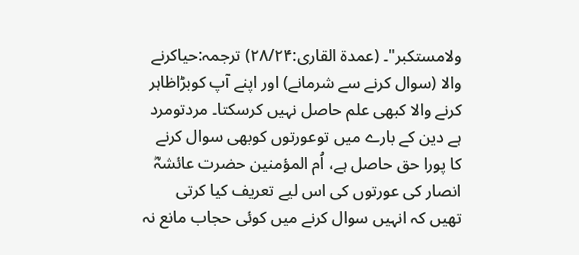ولامستکبر"۔ (عمدۃ القاری:۲۸/۲۴) ترجمہ:حیاکرنے والا (سوال کرنے سے شرمانے) اور اپنے آپ کوبڑاظاہر کرنے والا کبھی علم حاصل نہیں کرسکتا۔ مردتومرد ہے دین کے بارے میں توعورتوں کوبھی سوال کرنے کا پورا حق حاصل ہے، اُم المؤمنین حضرت عائشہؓ انصار کی عورتوں کی اس لیے تعریف کیا کرتی تھیں کہ انہیں سوال کرنے میں کوئی حجاب مانع نہ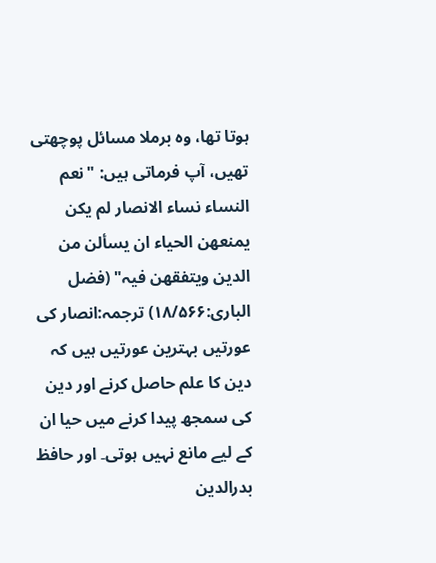ہوتا تھا، وہ برملا مسائل پوچھتی تھیں، آپ فرماتی ہیں: "نعم النساء نساء الانصار لم یکن یمنعھن الحیاء ان یسألن من الدین ویتفقھن فیہ" (فضل الباری:۱۸/۵۶۶) ترجمہ:انصار کی عورتیں بہترین عورتیں ہیں کہ دین کا علم حاصل کرنے اور دین کی سمجھ پیدا کرنے میں حیا ان کے لیے مانع نہیں ہوتی۔ اور حافظ بدرالدین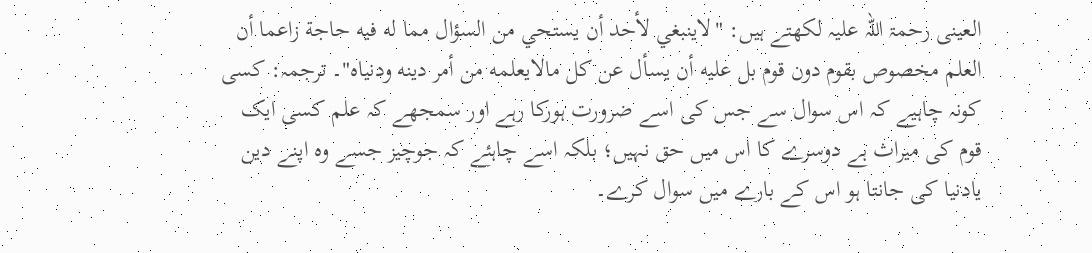العینی رحمۃ اللہ علیہ لکھتے ہیں: "لاينبغي لأحد أن يستحي من السؤال مما له فيه حاجة زاعما أن العلم مخصوص بقوم دون قوم بل عليه أن يسأل عن كل مالايعلمه من أمر دينه ودنياه"۔ ترجمہ: کسی کونہ چاہیے کہ اس سوال سے جس کی اسے ضرورت ہورکا رہے اور سمجھے کہ علم کسی ایک قوم کی میراث ہے دوسرے کا اس میں حق نہیں؛ بلکہ اسے چاہئے کہ جوچیز جسے وہ اپنے دین یادنیا کی جانتا ہو اس کے بارے میں سوال کرے۔